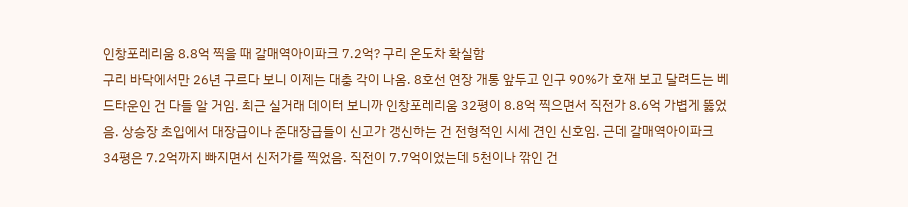인창포레리움 8.8억 찍을 때 갈매역아이파크 7.2억? 구리 온도차 확실함
구리 바닥에서만 26년 구르다 보니 이제는 대충 각이 나옴. 8호선 연장 개통 앞두고 인구 90%가 호재 보고 달려드는 베드타운인 건 다들 알 거임. 최근 실거래 데이터 보니까 인창포레리움 32평이 8.8억 찍으면서 직전가 8.6억 가볍게 뚫었음. 상승장 초입에서 대장급이나 준대장급들이 신고가 갱신하는 건 전형적인 시세 견인 신호임. 근데 갈매역아이파크 34평은 7.2억까지 빠지면서 신저가를 찍었음. 직전이 7.7억이었는데 5천이나 깎인 건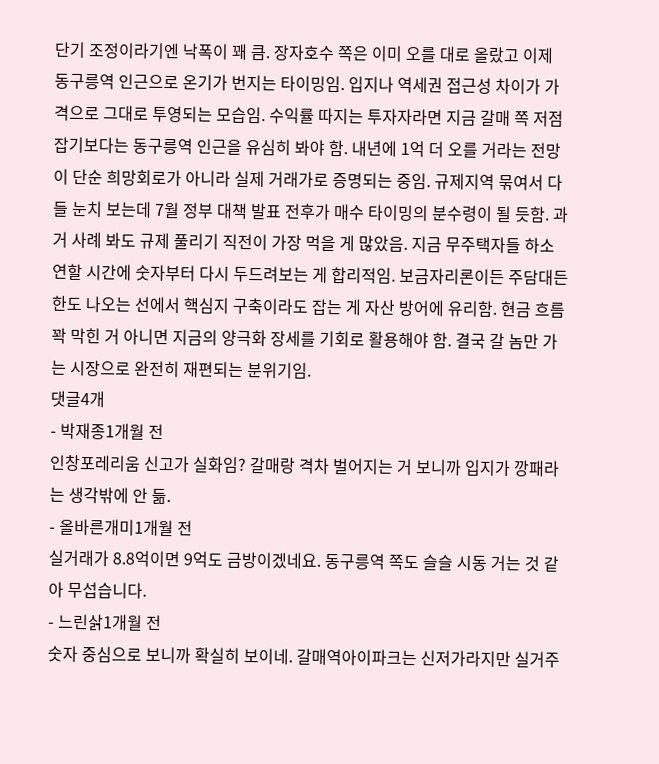단기 조정이라기엔 낙폭이 꽤 큼. 장자호수 쪽은 이미 오를 대로 올랐고 이제 동구릉역 인근으로 온기가 번지는 타이밍임. 입지나 역세권 접근성 차이가 가격으로 그대로 투영되는 모습임. 수익률 따지는 투자자라면 지금 갈매 쪽 저점 잡기보다는 동구릉역 인근을 유심히 봐야 함. 내년에 1억 더 오를 거라는 전망이 단순 희망회로가 아니라 실제 거래가로 증명되는 중임. 규제지역 묶여서 다들 눈치 보는데 7월 정부 대책 발표 전후가 매수 타이밍의 분수령이 될 듯함. 과거 사례 봐도 규제 풀리기 직전이 가장 먹을 게 많았음. 지금 무주택자들 하소연할 시간에 숫자부터 다시 두드려보는 게 합리적임. 보금자리론이든 주담대든 한도 나오는 선에서 핵심지 구축이라도 잡는 게 자산 방어에 유리함. 현금 흐름 꽉 막힌 거 아니면 지금의 양극화 장세를 기회로 활용해야 함. 결국 갈 놈만 가는 시장으로 완전히 재편되는 분위기임.
댓글4개
- 박재종1개월 전
인창포레리움 신고가 실화임? 갈매랑 격차 벌어지는 거 보니까 입지가 깡패라는 생각밖에 안 듦.
- 올바른개미1개월 전
실거래가 8.8억이면 9억도 금방이겠네요. 동구릉역 쪽도 슬슬 시동 거는 것 같아 무섭습니다.
- 느린삵1개월 전
숫자 중심으로 보니까 확실히 보이네. 갈매역아이파크는 신저가라지만 실거주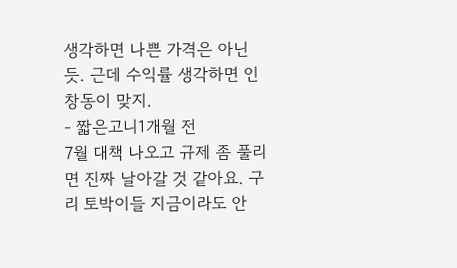생각하면 나쁜 가격은 아닌 듯. 근데 수익률 생각하면 인창동이 맞지.
- 짧은고니1개월 전
7월 대책 나오고 규제 좀 풀리면 진짜 날아갈 것 같아요. 구리 토박이들 지금이라도 안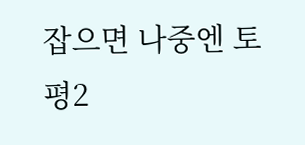잡으면 나중엔 토평2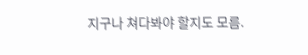지구나 쳐다봐야 할지도 모름.